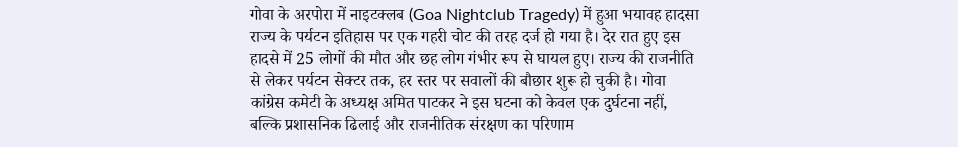गोवा के अरपोरा में नाइटक्लब (Goa Nightclub Tragedy) में हुआ भयावह हादसा राज्य के पर्यटन इतिहास पर एक गहरी चोट की तरह दर्ज हो गया है। देर रात हुए इस हादसे में 25 लोगों की मौत और छह लोग गंभीर रूप से घायल हुए। राज्य की राजनीति से लेकर पर्यटन सेक्टर तक, हर स्तर पर सवालों की बौछार शुरू हो चुकी है। गोवा कांग्रेस कमेटी के अध्यक्ष अमित पाटकर ने इस घटना को केवल एक दुर्घटना नहीं, बल्कि प्रशासनिक ढिलाई और राजनीतिक संरक्षण का परिणाम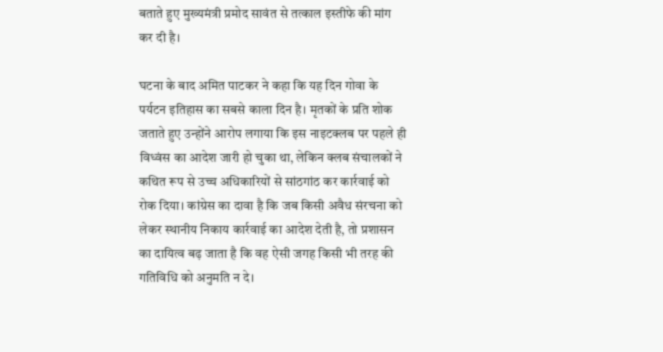बताते हुए मुख्यमंत्री प्रमोद सावंत से तत्काल इस्तीफे की मांग कर दी है।

घटना के बाद अमित पाटकर ने कहा कि यह दिन गोवा के पर्यटन इतिहास का सबसे काला दिन है। मृतकों के प्रति शोक जताते हुए उन्होंने आरोप लगाया कि इस नाइटक्लब पर पहले ही विध्वंस का आदेश जारी हो चुका था, लेकिन क्लब संचालकों ने कथित रूप से उच्च अधिकारियों से सांठगांठ कर कार्रवाई को रोक दिया। कांग्रेस का दावा है कि जब किसी अवैध संरचना को लेकर स्थानीय निकाय कार्रवाई का आदेश देती है, तो प्रशासन का दायित्व बढ़ जाता है कि वह ऐसी जगह किसी भी तरह की गतिविधि को अनुमति न दे।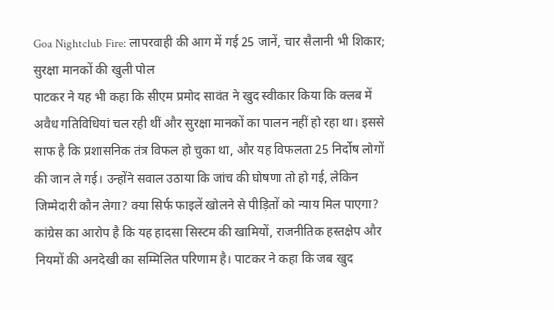Goa Nightclub Fire: लापरवाही की आग में गई 25 जानें, चार सैलानी भी शिकार; सुरक्षा मानकों की खुली पोल
पाटकर ने यह भी कहा कि सीएम प्रमोद सावंत ने खुद स्वीकार किया कि क्लब में अवैध गतिविधियां चल रही थीं और सुरक्षा मानकों का पालन नहीं हो रहा था। इससे साफ है कि प्रशासनिक तंत्र विफल हो चुका था, और यह विफलता 25 निर्दोष लोगों की जान ले गई। उन्होंने सवाल उठाया कि जांच की घोषणा तो हो गई, लेकिन जिम्मेदारी कौन लेगा? क्या सिर्फ फाइलें खोलने से पीड़ितों को न्याय मिल पाएगा?
कांग्रेस का आरोप है कि यह हादसा सिस्टम की खामियों, राजनीतिक हस्तक्षेप और नियमों की अनदेखी का सम्मिलित परिणाम है। पाटकर ने कहा कि जब खुद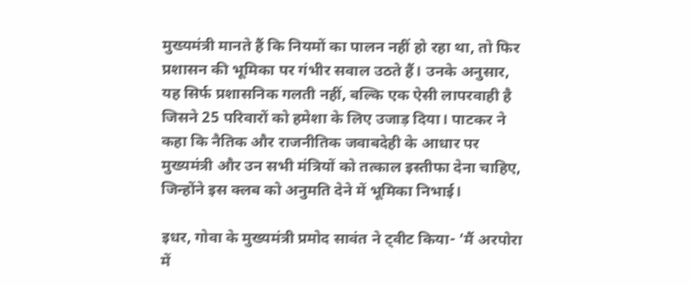मुख्यमंत्री मानते हैं कि नियमों का पालन नहीं हो रहा था, तो फिर प्रशासन की भूमिका पर गंभीर सवाल उठते हैं। उनके अनुसार, यह सिर्फ प्रशासनिक गलती नहीं, बल्कि एक ऐसी लापरवाही है जिसने 25 परिवारों को हमेशा के लिए उजाड़ दिया। पाटकर ने कहा कि नैतिक और राजनीतिक जवाबदेही के आधार पर मुख्यमंत्री और उन सभी मंत्रियों को तत्काल इस्तीफा देना चाहिए, जिन्होंने इस क्लब को अनुमति देने में भूमिका निभाई।

इधर, गोवा के मुख्यमंत्री प्रमोद सावंत ने ट्वीट किया- ‘मैं अरपोरा में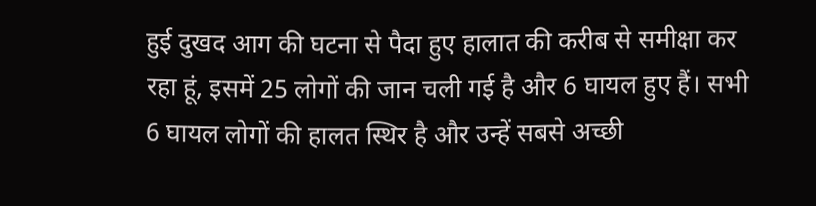हुई दुखद आग की घटना से पैदा हुए हालात की करीब से समीक्षा कर रहा हूं, इसमें 25 लोगों की जान चली गई है और 6 घायल हुए हैं। सभी 6 घायल लोगों की हालत स्थिर है और उन्हें सबसे अच्छी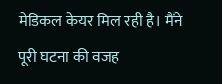मेडिकल केयर मिल रही है। मैंने पूरी घटना की वजह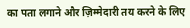का पता लगाने और ज़िम्मेदारी तय करने के लिए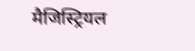मैजिस्ट्रियल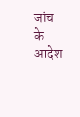जांच के आदेश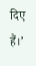दिए हैं।’